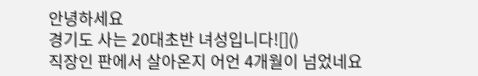안녕하세요
경기도 사는 20대초반 녀성입니다![]()
직장인 판에서 살아온지 어언 4개월이 넘었네요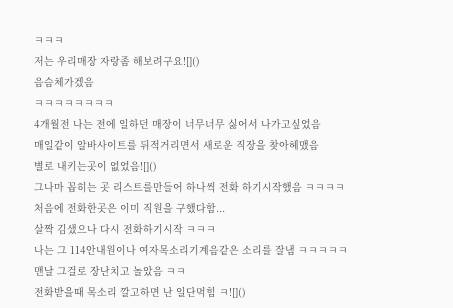ㅋㅋㅋ
저는 우리매장 자랑좀 해보려구요![]()
음슴체가겠음
ㅋㅋㅋㅋㅋㅋㅋㅋ
4개월전 나는 전에 일하던 매장이 너무너무 싫어서 나가고싶었음
매일같이 알바사이트를 뒤적거리면서 새로운 직장을 찾아헤맸음
별로 내키는곳이 없었음![]()
그나마 꼽히는 곳 리스트를만들어 하나씩 전화 하기시작했음 ㅋㅋㅋㅋ
처음에 전화한곳은 이미 직원을 구했다함...
살짝 김샜으나 다시 전화하기시작 ㅋㅋㅋ
나는 그 114안내원이나 여자목소리기계음같은 소리를 잘냄 ㅋㅋㅋㅋㅋ
맨날 그걸로 장난치고 놀았음 ㅋㅋ
전화받을때 목소리 깔고하면 난 일단먹힘 ㅋ![]()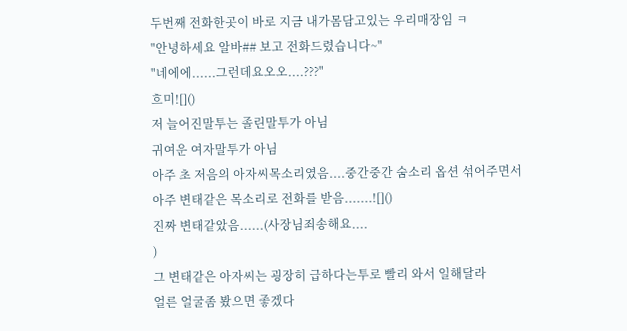두번째 전화한곳이 바로 지금 내가몸담고있는 우리매장임 ㅋ
"안녕하세요 알바## 보고 전화드렸습니다~"
"네에에......그런데요오오....???"
흐미![]()
저 늘어진말투는 졸린말투가 아님
귀여운 여자말투가 아님
아주 초 저음의 아자씨목소리였음....중간중간 숨소리 옵션 섞어주면서
아주 변태같은 목소리로 전화를 받음.......![]()
진짜 변태같았음......(사장님죄송해요....
)
그 변태같은 아자씨는 굉장히 급하다는투로 빨리 와서 일해달라
얼른 얼굴좀 봤으면 좋겠다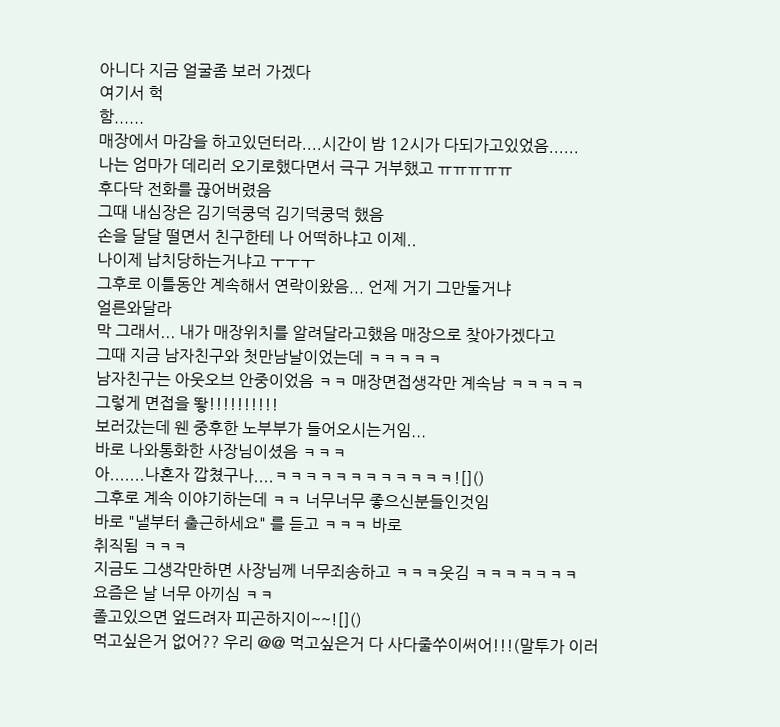아니다 지금 얼굴좀 보러 가겠다
여기서 헉
함......
매장에서 마감을 하고있던터라....시간이 밤 12시가 다되가고있었음......
나는 엄마가 데리러 오기로했다면서 극구 거부했고 ㅠㅠㅠㅠㅠ
후다닥 전화를 끊어버렸음
그때 내심장은 김기덕쿵덕 김기덕쿵덕 했음
손을 달달 떨면서 친구한테 나 어떡하냐고 이제..
나이제 납치당하는거냐고 ㅜㅜㅜ
그후로 이틀동안 계속해서 연락이왔음... 언제 거기 그만둘거냐
얼른와달라
막 그래서... 내가 매장위치를 알려달라고했음 매장으로 찾아가겠다고
그때 지금 남자친구와 첫만남날이었는데 ㅋㅋㅋㅋㅋ
남자친구는 아웃오브 안중이었음 ㅋㅋ 매장면접생각만 계속남 ㅋㅋㅋㅋㅋ
그렇게 면접을 뙇!!!!!!!!!!
보러갔는데 웬 중후한 노부부가 들어오시는거임...
바로 나와통화한 사장님이셨음 ㅋㅋㅋ
아.......나혼자 깝쳤구나....ㅋㅋㅋㅋㅋㅋㅋㅋㅋㅋㅋㅋ![]()
그후로 계속 이야기하는데 ㅋㅋ 너무너무 좋으신분들인것임
바로 "낼부터 출근하세요" 를 듣고 ㅋㅋㅋ 바로
취직됨 ㅋㅋㅋ
지금도 그생각만하면 사장님께 너무죄송하고 ㅋㅋㅋ웃김 ㅋㅋㅋㅋㅋㅋㅋ
요즘은 날 너무 아끼심 ㅋㅋ
졸고있으면 엎드려자 피곤하지이~~![]()
먹고싶은거 없어?? 우리 @@ 먹고싶은거 다 사다줄쑤이써어!!!(말투가 이러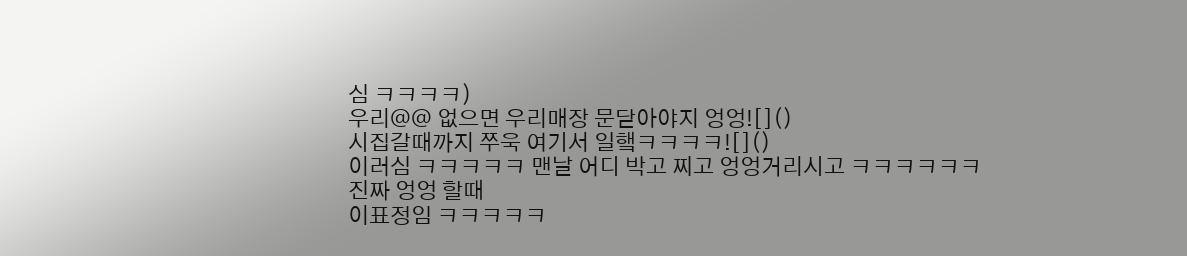심 ㅋㅋㅋㅋ)
우리@@ 없으면 우리매장 문닫아야지 엉엉![]()
시집갈때까지 쭈욱 여기서 일햌ㅋㅋㅋㅋ![]()
이러심 ㅋㅋㅋㅋㅋ 맨날 어디 박고 찌고 엉엉거리시고 ㅋㅋㅋㅋㅋㅋ
진짜 엉엉 할때
이표정임 ㅋㅋㅋㅋㅋ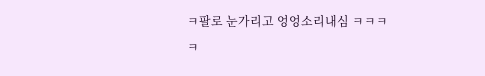ㅋ팔로 눈가리고 엉엉소리내심 ㅋㅋㅋㅋ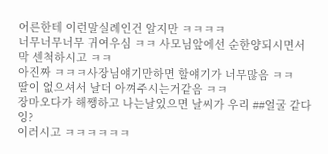어른한테 이런말실례인건 알지만 ㅋㅋㅋㅋ
너무너무너무 귀여우심 ㅋㅋ 사모님앞에선 순한양되시면서 막 센척하시고 ㅋㅋ
아진짜 ㅋㅋㅋ사장님얘기만하면 할얘기가 너무많음 ㅋㅋ
딸이 없으셔서 날더 아껴주시는거같음 ㅋㅋ
장마오다가 해쨍하고 나는날있으면 날씨가 우리 ##얼굴 같다잉?
이러시고 ㅋㅋㅋㅋㅋㅋ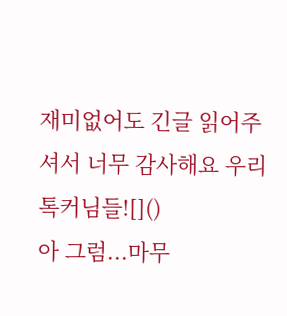재미없어도 긴글 읽어주셔서 너무 감사해요 우리 톡커님들![]()
아 그럼...마무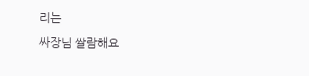리는
싸장님 쌀람해요